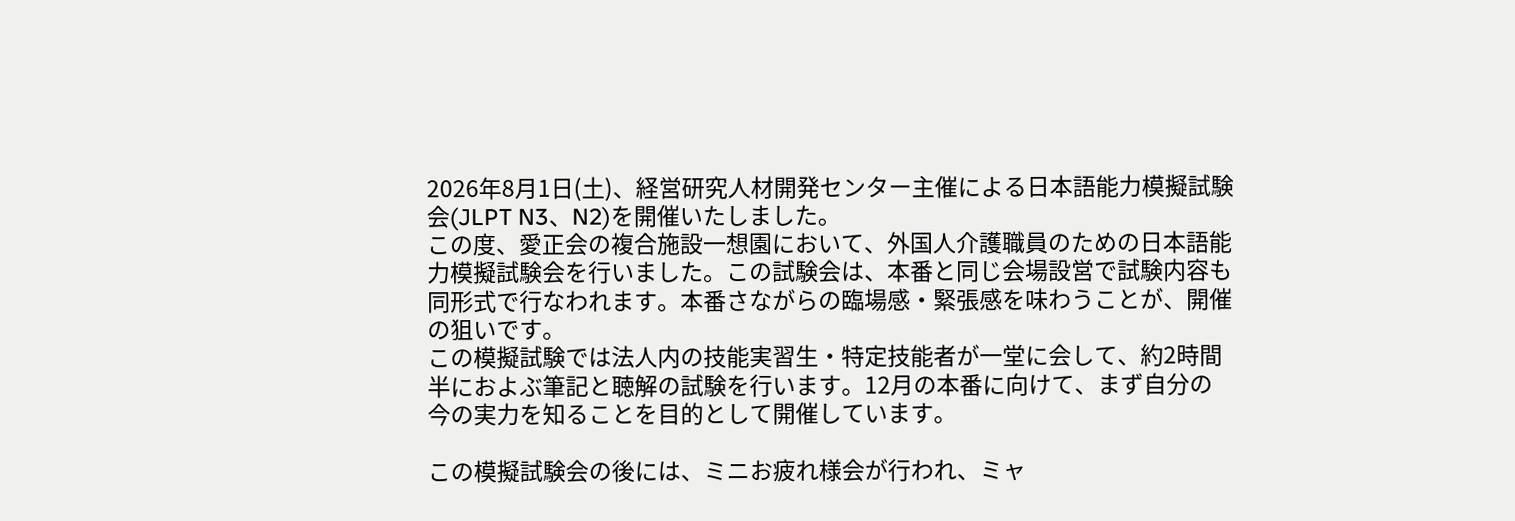2026年8月1日(土)、経営研究人材開発センター主催による日本語能力模擬試験会(JLPT N3、N2)を開催いたしました。
この度、愛正会の複合施設一想園において、外国人介護職員のための日本語能力模擬試験会を行いました。この試験会は、本番と同じ会場設営で試験内容も同形式で行なわれます。本番さながらの臨場感・緊張感を味わうことが、開催の狙いです。
この模擬試験では法人内の技能実習生・特定技能者が一堂に会して、約2時間半におよぶ筆記と聴解の試験を行います。12月の本番に向けて、まず自分の今の実力を知ることを目的として開催しています。

この模擬試験会の後には、ミニお疲れ様会が行われ、ミャ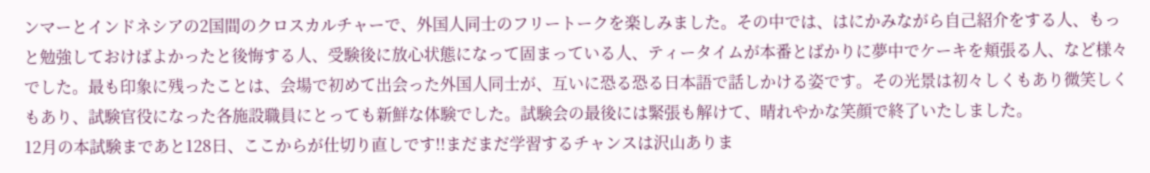ンマーとインドネシアの2国間のクロスカルチャーで、外国人同士のフリートークを楽しみました。その中では、はにかみながら自己紹介をする人、もっと勉強しておけばよかったと後悔する人、受験後に放心状態になって固まっている人、ティータイムが本番とばかりに夢中でケーキを頬張る人、など様々でした。最も印象に残ったことは、会場で初めて出会った外国人同士が、互いに恐る恐る日本語で話しかける姿です。その光景は初々しくもあり微笑しくもあり、試験官役になった各施設職員にとっても新鮮な体験でした。試験会の最後には緊張も解けて、晴れやかな笑顔で終了いたしました。
12月の本試験まであと128日、ここからが仕切り直しです!!まだまだ学習するチャンスは沢山ありま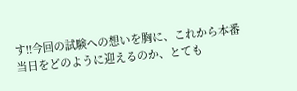す!!今回の試験への想いを胸に、これから本番当日をどのように迎えるのか、とても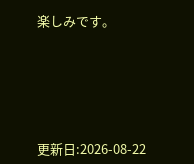楽しみです。






更新日:2026-08-22